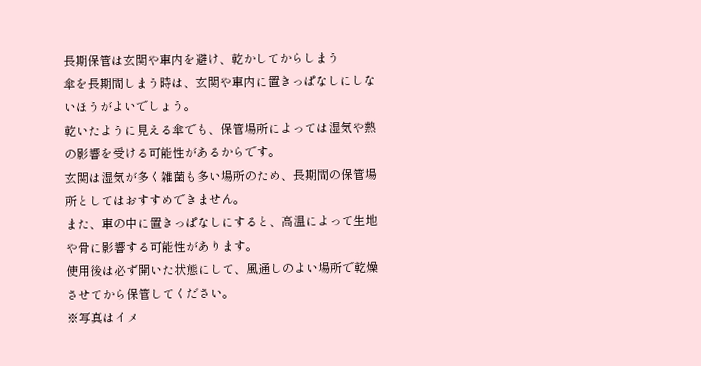長期保管は玄関や車内を避け、乾かしてからしまう
傘を長期間しまう時は、玄関や車内に置きっぱなしにしないほうがよいでしょう。
乾いたように見える傘でも、保管場所によっては湿気や熱の影響を受ける可能性があるからです。
玄関は湿気が多く雑菌も多い場所のため、長期間の保管場所としてはおすすめできません。
また、車の中に置きっぱなしにすると、高温によって生地や骨に影響する可能性があります。
使用後は必ず開いた状態にして、風通しのよい場所で乾燥させてから保管してください。
※写真はイメ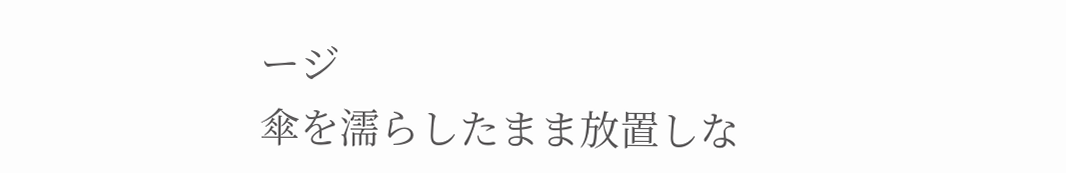ージ
傘を濡らしたまま放置しな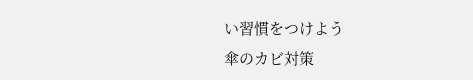い習慣をつけよう
傘のカビ対策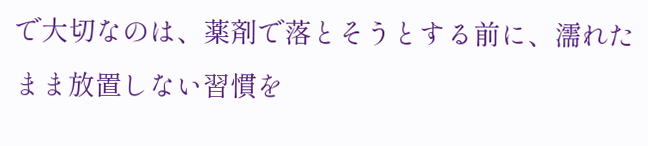で大切なのは、薬剤で落とそうとする前に、濡れたまま放置しない習慣を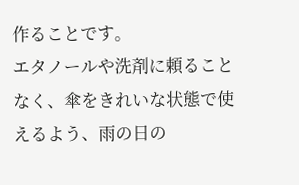作ることです。
エタノールや洗剤に頼ることなく、傘をきれいな状態で使えるよう、雨の日の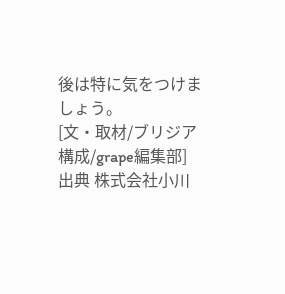後は特に気をつけましょう。
[文・取材/ブリジア 構成/grape編集部]
出典 株式会社小川